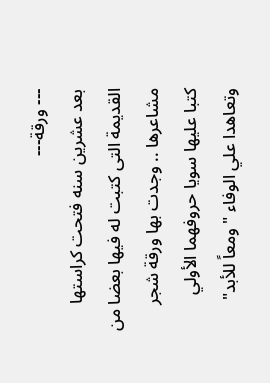--- ورقة---
بعد عشرين سنه فتحت كراستها القديمة التى كتبت له فيها بعضا من مشاعرها .. وجدت بها ورقة شجر كتبا عليها سويا حروفهما الأولي وتعاهدا علي الوفاء " ومعاً للأبد"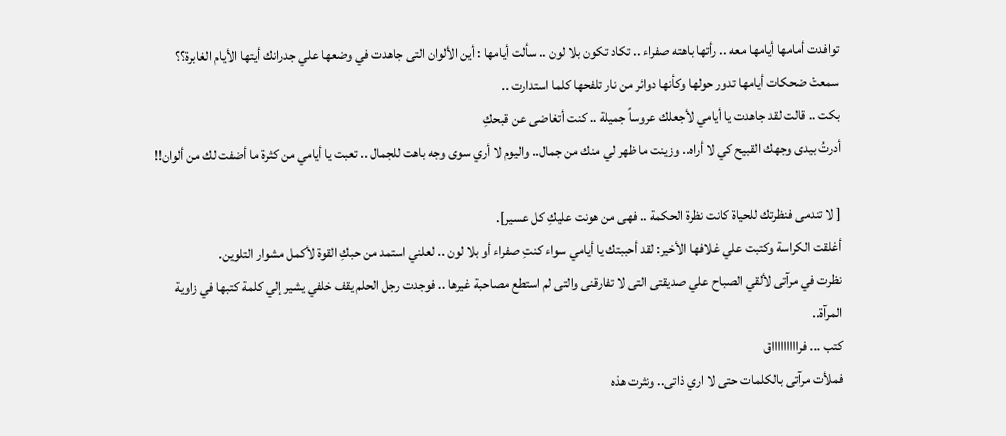توافدت أمامها أيامها معه .. رأتها باهته صفراء .. تكاد تكون بلا لون .. سألت أيامها : أين الألوان التى جاهدت في وضعها علي جدرانك أيتها الأيام الغابرة؟؟
سمعتْ ضحكات أيامها تدور حولها وكأنها دوائر من نار تلفحها كلما استدارت ..
بكت .. قالت لقد جاهدت يا أيامي لأجعلك عروساً جميلة .. كنت أتغاضى عن قبحكِ
أدرتُ بيدى وجهك القبيح كي لا أراه.. وزينت ما ظهر لي منك من جمال.. واليوم لا أري سوى وجه باهت للجمال .. تعبت يا أيامي من كثرة ما أضفت لك من ألوان!!

[ لا تندمى فنظرتك للحياة كانت نظرة الحكمة .. فهى من هونت عليكِ كل عسير].
أغلقت الكراسة وكتبت علي غلافها الأخير: لقد أحببتك يا أيامي سواء كنتِ صفراء أو بلا لون .. لعلني استمد من حبكِ القوة لأكمل مشوار التلوين.
نظرت في مرآتى لألقي الصباح علي صديقتى التى لا تفارقنى والتى لم استطع مصاحبة غيرها .. فوجدت رجل الحلم يقف خلفي يشير إلي كلمة كتبها في زاوية المرآة..
كتب ... فراااااااااق
فملأت مرآتى بالكلمات حتى لا اري ذاتى.. ونثرت هذه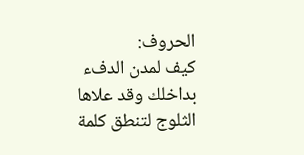الحروف:
كيف لمدن الدفء بداخلك وقد علاها الثلوج لتنطق كلمة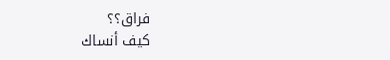فراق؟؟
كيف أنساك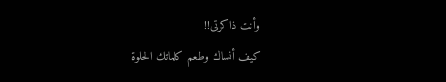وأنت ذاكرتى!!
كيف أنساك وطعم كلماتك الحلوة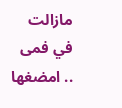مازالت في فمى .. امضغها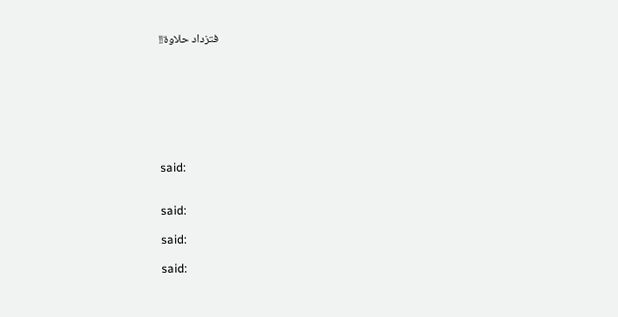فتزداد حلاوة!!








said:


said:

said:

said: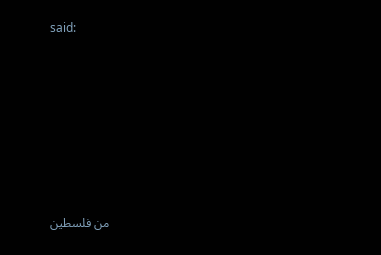said:












من فلسطين